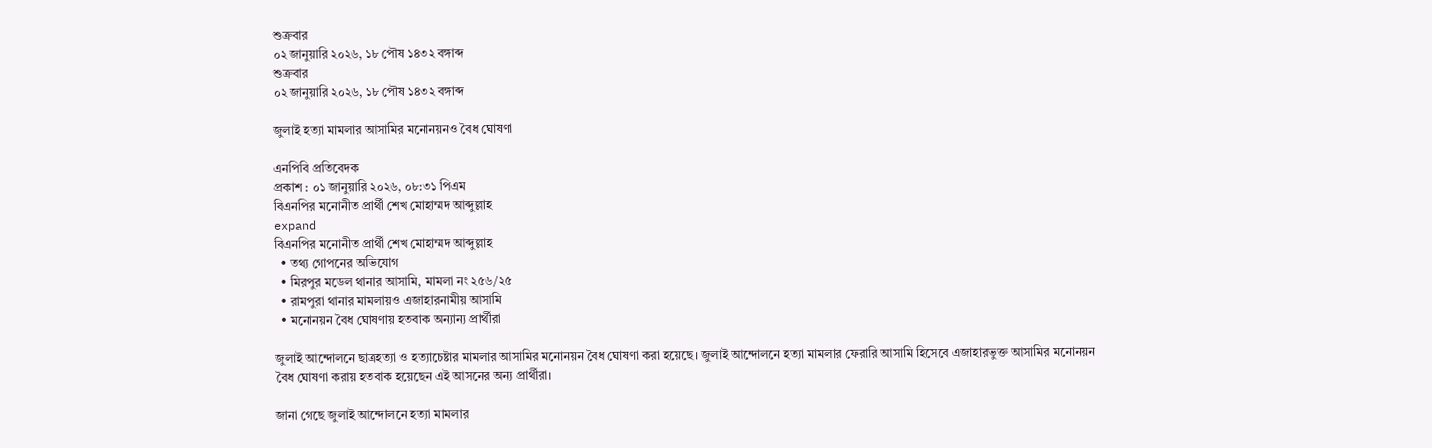শুক্রবার
০২ জানুয়ারি ২০২৬, ১৮ পৌষ ১৪৩২ বঙ্গাব্দ
শুক্রবার
০২ জানুয়ারি ২০২৬, ১৮ পৌষ ১৪৩২ বঙ্গাব্দ

জুলাই হত্যা মামলার আসামির মনোনয়নও বৈধ ঘোষণা

এনপিবি প্রতিবেদক
প্রকাশ : ০১ জানুয়ারি ২০২৬, ০৮:৩১ পিএম
বিএনপির মনোনীত প্রার্থী শেখ মোহাম্মদ আব্দুল্লাহ
expand
বিএনপির মনোনীত প্রার্থী শেখ মোহাম্মদ আব্দুল্লাহ
  • তথ্য গোপনের অভিযোগ
  • মিরপুর মডেল থানার আসামি, মামলা নং ২৫৬/২৫
  • রামপুরা থানার মামলায়ও এজাহারনামীয় আসামি
  • মনোনয়ন বৈধ ঘোষণায় হতবাক অন্যান্য প্রার্থীরা

জুলাই আন্দোলনে ছাত্রহত্যা ও হত্যাচেষ্টার মামলার আসামির মনোনয়ন বৈধ ঘোষণা করা হয়েছে। জুলাই আন্দোলনে হত্যা মামলার ফেরারি আসামি হিসেবে এজাহারভুক্ত আসামির মনোনয়ন বৈধ ঘোষণা করায় হতবাক হয়েছেন এই আসনের অন্য প্রার্থীরা।

জানা গেছে জুলাই আন্দোলনে হত্যা মামলার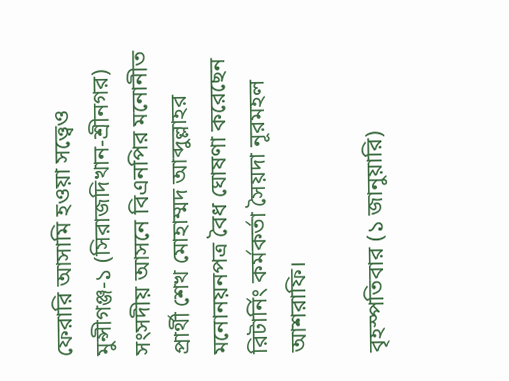ফেরারি আসামি হওয়া সত্ত্বেও মুন্সীগঞ্জ-১ (সিরাজদিখান-শ্রীনগর) সংসদীয় আসনে বিএনপির মনোনীত প্রার্থী শেখ মোহাম্মদ আব্দুল্লাহর মনোনয়নপত্র বৈধ ঘোষণা করেছেন রিটার্নিং কর্মকর্তা সৈয়দা নূরমহল আশরাফি।

বৃহস্পতিবার (১ জানুয়ারি)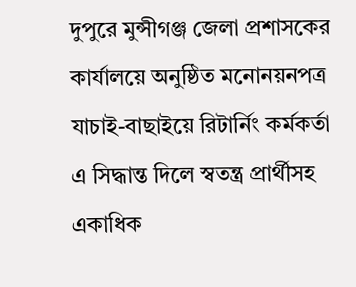দুপুরে মুন্সীগঞ্জ জেলা প্রশাসকের কার্যালয়ে অনুষ্ঠিত মনোনয়নপত্র যাচাই-বাছাইয়ে রিটার্নিং কর্মকর্তা এ সিদ্ধান্ত দিলে স্বতন্ত্র প্রার্থীসহ একাধিক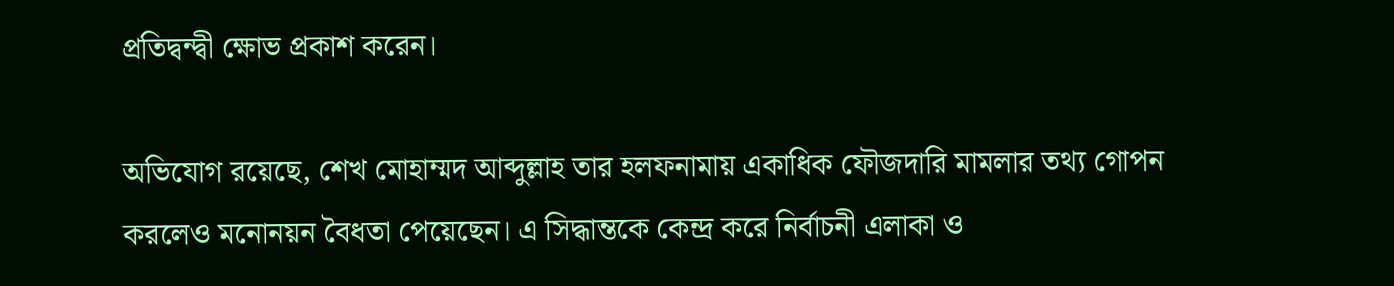প্রতিদ্বন্দ্বী ক্ষোভ প্রকাশ করেন।

অভিযোগ রয়েছে, শেখ মোহাম্মদ আব্দুল্লাহ তার হলফনামায় একাধিক ফৌজদারি মামলার তথ্য গোপন করলেও মনোনয়ন বৈধতা পেয়েছেন। এ সিদ্ধান্তকে কেন্দ্র করে নির্বাচনী এলাকা ও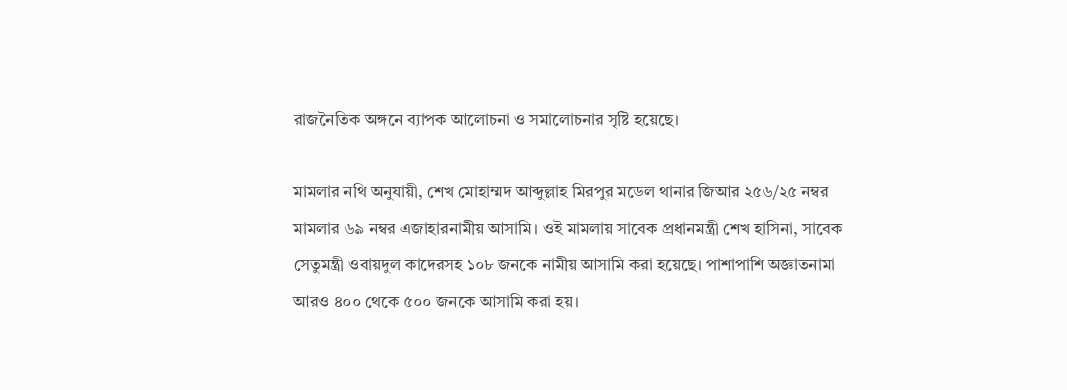রাজনৈতিক অঙ্গনে ব্যাপক আলোচনা ও সমালোচনার সৃষ্টি হয়েছে।

মামলার নথি অনুযায়ী, শেখ মোহাম্মদ আব্দুল্লাহ মিরপুর মডেল থানার জিআর ২৫৬/২৫ নম্বর মামলার ৬৯ নম্বর এজাহারনামীয় আসামি। ওই মামলায় সাবেক প্রধানমন্ত্রী শেখ হাসিনা, সাবেক সেতুমন্ত্রী ওবায়দুল কাদেরসহ ১০৮ জনকে নামীয় আসামি করা হয়েছে। পাশাপাশি অজ্ঞাতনামা আরও ৪০০ থেকে ৫০০ জনকে আসামি করা হয়।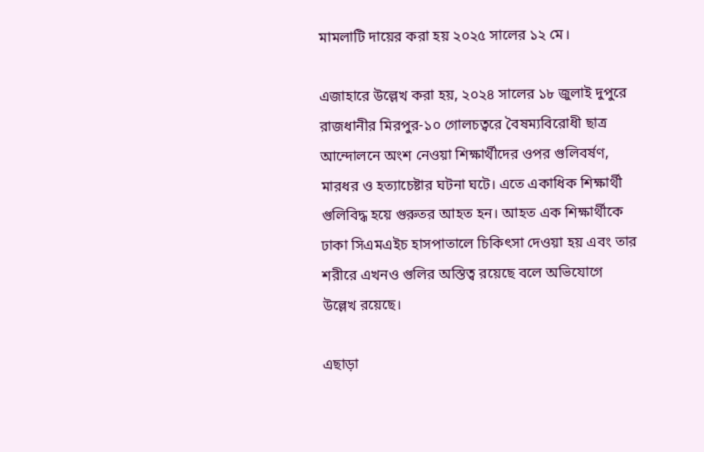মামলাটি দায়ের করা হয় ২০২৫ সালের ১২ মে।

এজাহারে উল্লেখ করা হয়, ২০২৪ সালের ১৮ জুলাই দুপুরে রাজধানীর মিরপুর-১০ গোলচত্বরে বৈষম্যবিরোধী ছাত্র আন্দোলনে অংশ নেওয়া শিক্ষার্থীদের ওপর গুলিবর্ষণ, মারধর ও হত্যাচেষ্টার ঘটনা ঘটে। এতে একাধিক শিক্ষার্থী গুলিবিদ্ধ হয়ে গুরুতর আহত হন। আহত এক শিক্ষার্থীকে ঢাকা সিএমএইচ হাসপাতালে চিকিৎসা দেওয়া হয় এবং তার শরীরে এখনও গুলির অস্তিত্ব রয়েছে বলে অভিযোগে উল্লেখ রয়েছে।

এছাড়া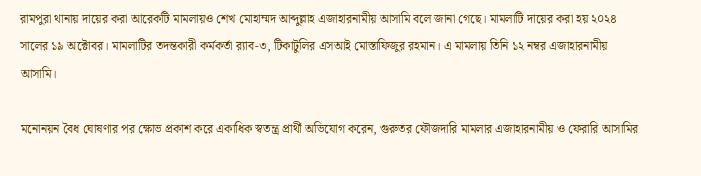রামপুরা থানায় দায়ের করা আরেকটি মামলায়ও শেখ মোহাম্মদ আব্দুল্লাহ এজাহারনামীয় আসামি বলে জানা গেছে। মামলাটি দায়ের করা হয় ২০২৪ সালের ১৯ অক্টোবর। মামলাটির তদন্তকারী কর্মকর্তা র‍্যাব-৩, টিকাটুলির এসআই মোস্তাফিজুর রহমান। এ মামলায় তিনি ১২ নম্বর এজাহারনামীয় আসামি।

মনোনয়ন বৈধ ঘোষণার পর ক্ষোভ প্রকাশ করে একাধিক স্বতন্ত্র প্রার্থী অভিযোগ করেন, গুরুতর ফৌজদারি মামলার এজাহারনামীয় ও ফেরারি আসামির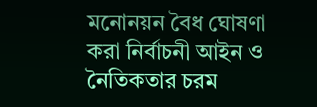মনোনয়ন বৈধ ঘোষণা করা নির্বাচনী আইন ও নৈতিকতার চরম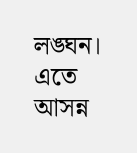লঙ্ঘন। এতে আসন্ন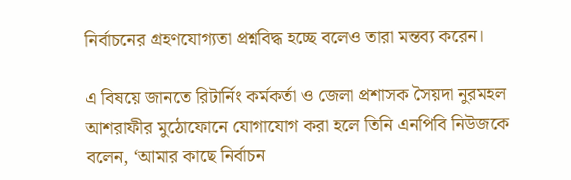নির্বাচনের গ্রহণযোগ্যতা প্রশ্নবিদ্ধ হচ্ছে বলেও তারা মন্তব্য করেন।

এ বিষয়ে জানতে রিটার্নিং কর্মকর্তা ও জেলা প্রশাসক সৈয়দা নুরমহল আশরাফীর মুঠোফোনে যোগাযোগ করা হলে তিনি এনপিবি নিউজকে বলেন, ‘আমার কাছে নির্বাচন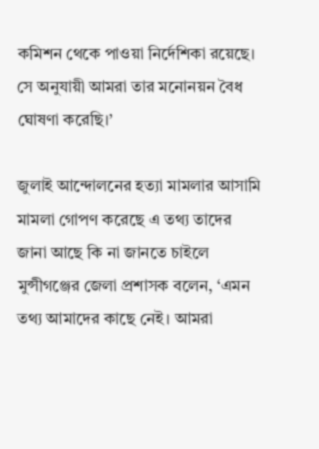কমিশন থেকে পাওয়া নির্দেশিকা রয়েছে। সে অনুযায়ী আমরা তার মনোনয়ন বৈধ ঘোষণা করেছি।’

জুলাই আন্দোলনের হত্যা মামলার আসামি মামলা গোপণ করেছে এ তথ্য তাদের জানা আছে কি না জানতে চাইলে মুন্সীগঞ্জের জেলা প্রশাসক বলেন, ‘এমন তথ্য আমাদের কাছে নেই। আমরা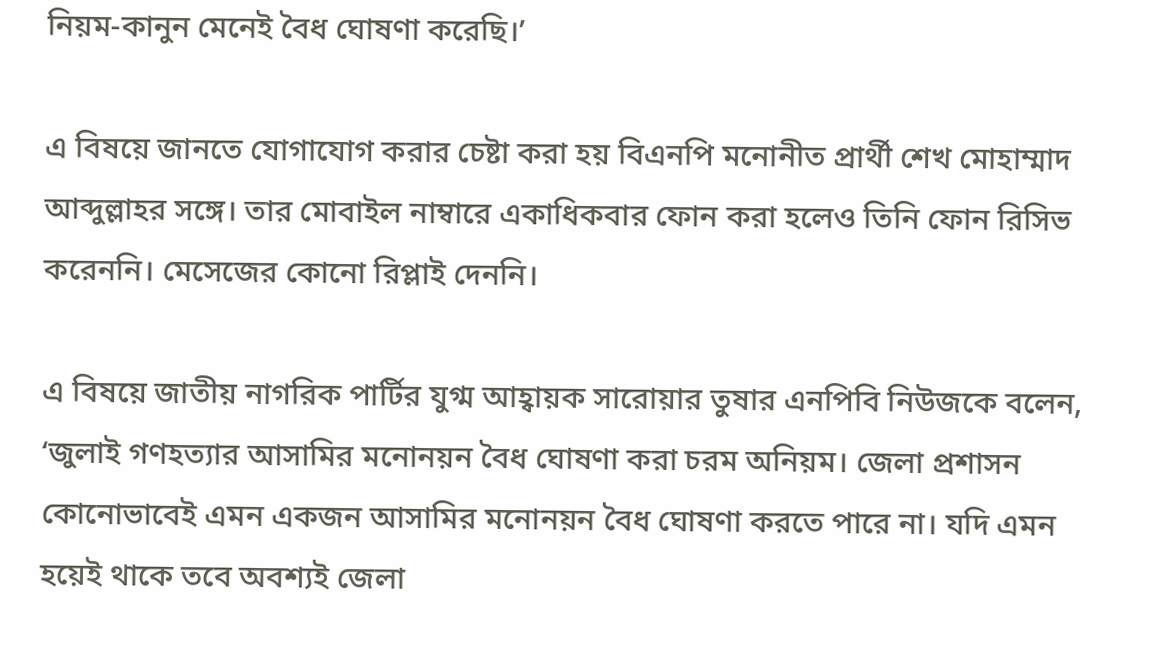নিয়ম-কানুন মেনেই বৈধ ঘোষণা করেছি।’

এ বিষয়ে জানতে যোগাযোগ করার চেষ্টা করা হয় বিএনপি মনোনীত প্রার্থী শেখ মোহাম্মাদ আব্দুল্লাহর সঙ্গে। তার মোবাইল নাম্বারে একাধিকবার ফোন করা হলেও তিনি ফোন রিসিভ করেননি। মেসেজের কোনো রিপ্লাই দেননি।

এ বিষয়ে জাতীয় নাগরিক পার্টির যুগ্ম আহ্বায়ক সারোয়ার তুষার এনপিবি নিউজকে বলেন, ‘জুলাই গণহত্যার আসামির মনোনয়ন বৈধ ঘোষণা করা চরম অনিয়ম। জেলা প্রশাসন কোনোভাবেই এমন একজন আসামির মনোনয়ন বৈধ ঘোষণা করতে পারে না। যদি এমন হয়েই থাকে তবে অবশ্যই জেলা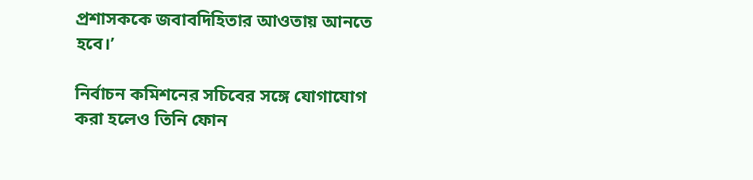প্রশাসককে জবাবদিহিতার আওতায় আনতে হবে।’

নির্বাচন কমিশনের সচিবের সঙ্গে যোগাযোগ করা হলেও তিনি ফোন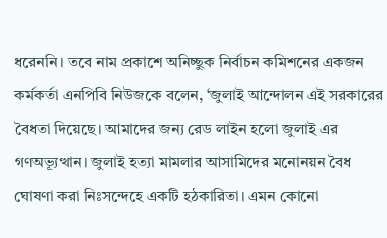ধরেননি। তবে নাম প্রকাশে অনিচ্ছুক নির্বাচন কমিশনের একজন কর্মকর্তা এনপিবি নিউজকে বলেন, ‘জুলাই আন্দোলন এই সরকারের বৈধতা দিয়েছে। আমাদের জন্য রেড লাইন হলো জুলাই এর গণঅভ্যূত্থান। জুলাই হত্যা মামলার আসামিদের মনোনয়ন বৈধ ঘোষণা করা নিঃসন্দেহে একটি হঠকারিতা। এমন কোনো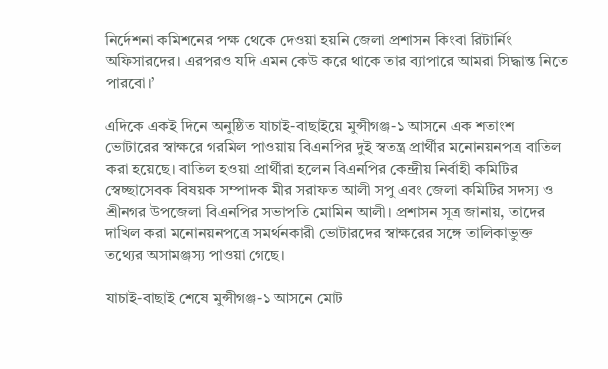নির্দেশনা কমিশনের পক্ষ থেকে দেওয়া হয়নি জেলা প্রশাসন কিংবা রিটার্নিং অফিসারদের। এরপরও যদি এমন কেউ করে থাকে তার ব্যাপারে আমরা সিদ্ধান্ত নিতে পারবো।’

এদিকে একই দিনে অনুষ্ঠিত যাচাই-বাছাইয়ে মুন্সীগঞ্জ-১ আসনে এক শতাংশ ভোটারের স্বাক্ষরে গরমিল পাওয়ায় বিএনপির দুই স্বতন্ত্র প্রার্থীর মনোনয়নপত্র বাতিল করা হয়েছে। বাতিল হওয়া প্রার্থীরা হলেন বিএনপির কেন্দ্রীয় নির্বাহী কমিটির স্বেচ্ছাসেবক বিষয়ক সম্পাদক মীর সরাফত আলী সপু এবং জেলা কমিটির সদস্য ও শ্রীনগর উপজেলা বিএনপির সভাপতি মোমিন আলী। প্রশাসন সূত্র জানায়, তাদের দাখিল করা মনোনয়নপত্রে সমর্থনকারী ভোটারদের স্বাক্ষরের সঙ্গে তালিকাভুক্ত তথ্যের অসামঞ্জস্য পাওয়া গেছে।

যাচাই-বাছাই শেষে মুন্সীগঞ্জ-১ আসনে মোট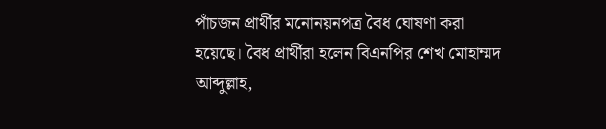পাঁচজন প্রার্থীর মনোনয়নপত্র বৈধ ঘোষণা করা হয়েছে। বৈধ প্রার্থীরা হলেন বিএনপির শেখ মোহাম্মদ আব্দুল্লাহ,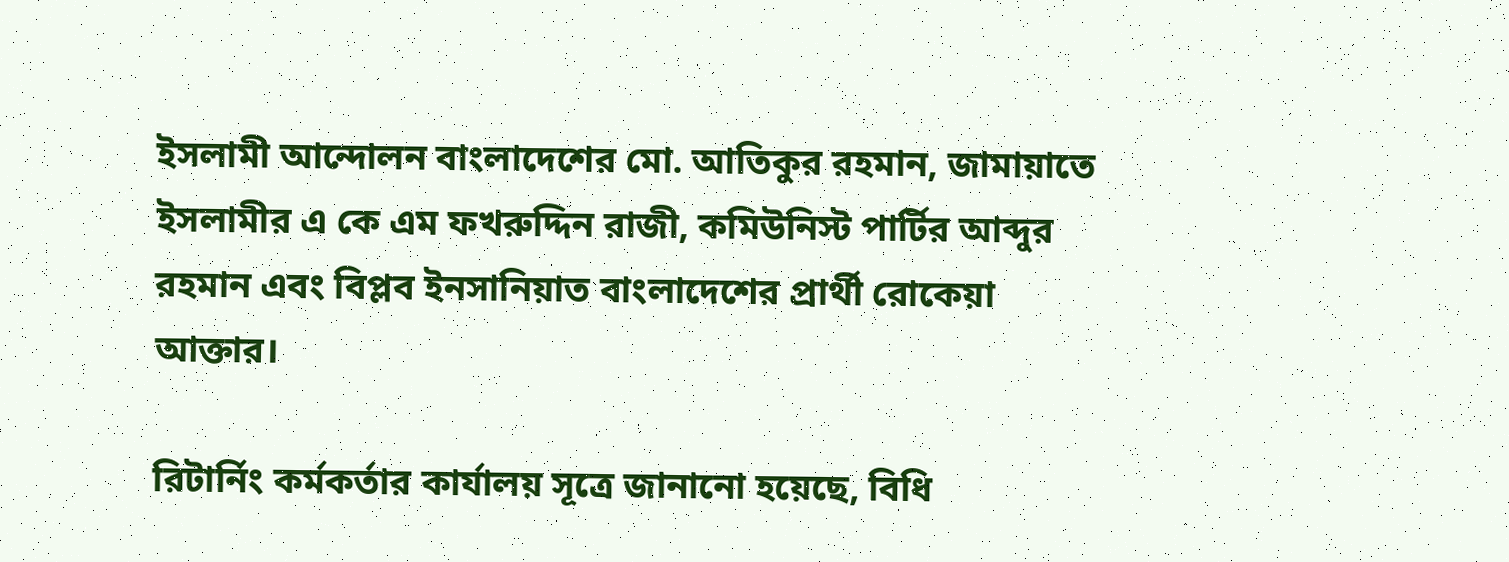ইসলামী আন্দোলন বাংলাদেশের মো. আতিকুর রহমান, জামায়াতে ইসলামীর এ কে এম ফখরুদ্দিন রাজী, কমিউনিস্ট পার্টির আব্দুর রহমান এবং বিপ্লব ইনসানিয়াত বাংলাদেশের প্রার্থী রোকেয়া আক্তার।

রিটার্নিং কর্মকর্তার কার্যালয় সূত্রে জানানো হয়েছে, বিধি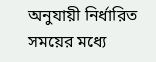অনুযায়ী নির্ধারিত সময়ের মধ্যে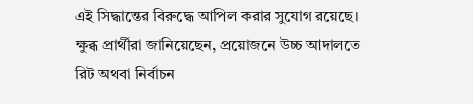এই সিদ্ধান্তের বিরুদ্ধে আপিল করার সুযোগ রয়েছে। ক্ষুব্ধ প্রার্থীরা জানিয়েছেন, প্রয়োজনে উচ্চ আদালতে রিট অথবা নির্বাচন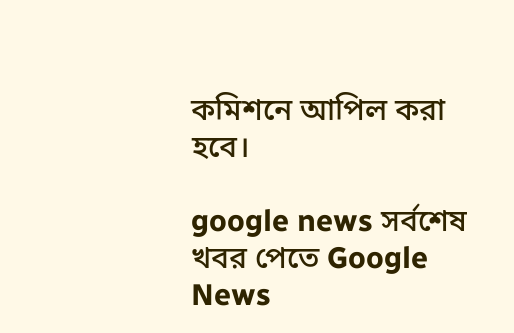কমিশনে আপিল করা হবে।

google news সর্বশেষ খবর পেতে Google News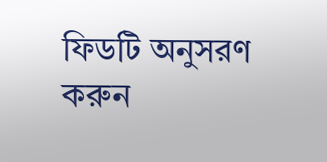ফিডটি অনুসরণ করুন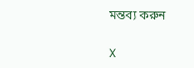মন্তব্য করুন

X